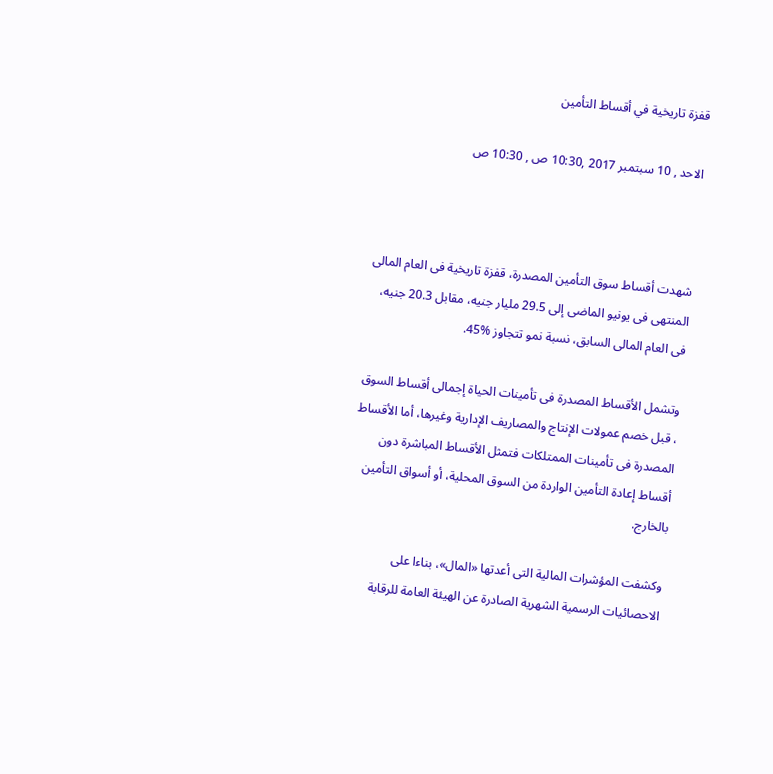قفزة تاريخية في أقساط التأمين

الاحد , 10 سبتمبر 2017 ,10:30 ص , 10:30 ص



شهدت أقساط سوق التأمين المصدرة، قفزة تاريخية فى العام المالى المنتهى فى يونيو الماضى إلى 29.5 مليار جنيه، مقابل 20.3 جنيه، فى العام المالى السابق، نسبة نمو تتجاوز %45.

وتشمل الأقساط المصدرة فى تأمينات الحياة إجمالى أقساط السوق ، قبل خصم عمولات الإنتاج والمصاريف الإدارية وغيرها، أما الأقساط المصدرة فى تأمينات الممتلكات فتمثل الأقساط المباشرة دون أقساط إعادة التأمين الواردة من السوق المحلية، أو أسواق التأمين بالخارج.

وكشفت المؤشرات المالية التى أعدتها «المال»، بناءا على الاحصائيات الرسمية الشهرية الصادرة عن الهيئة العامة للرقابة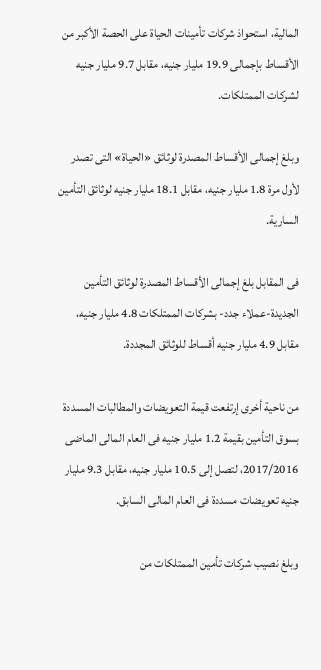المالية، استحواذ شركات تأمينات الحياة على الحصة الأكبر من الأقساط بإجمالى 19.9 مليار جنيه، مقابل 9.7 مليار جنيه لشركات الممتلكات.

وبلغ إجمالى الأقساط المصدرة لوثائق «الحياة» التى تصدر لأول مرة 1.8 مليار جنيه، مقابل 18.1 مليار جنيه لوثائق التأمين السارية.

فى المقابل بلغ إجمالى الأقساط المصدرة لوثائق التأمين الجديدة-عملاء جدد- بشركات الممتلكات 4.8 مليار جنيه، مقابل 4.9 مليار جنيه أقساط للوثائق المجددة.

من ناحية أخرى إرتفعت قيمة التعويضات والمطالبات المسددة بسوق التأمين بقيمة 1.2 مليار جنيه فى العام المالى الماضى 2017/2016، لتصل إلى 10.5 مليار جنيه، مقابل 9.3 مليار جنيه تعويضات مسددة فى العام المالى السابق.

وبلغ نصيب شركات تأمين الممتلكات من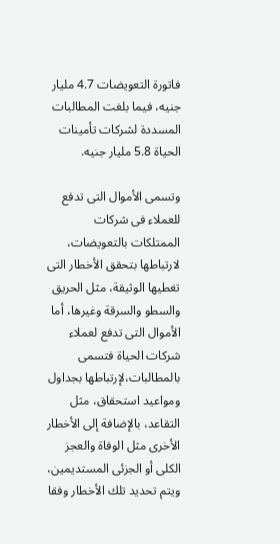فاتورة التعويضات 4.7 مليار جنيه، فيما بلغت المطالبات المسددة لشركات تأمينات الحياة 5.8 مليار جنيه.

وتسمى الأموال التى تدفع للعملاء فى شركات الممتلكات بالتعويضات، لارتباطها بتحقق الأخطار التى تغطيها الوثيقة، مثل الحريق والسطو والسرقة وغيرها، أما الأموال التى تدفع لعملاء شركات الحياة فتسمى بالمطالبات،لإرتباطها بجداول ومواعيد استحقاق، مثل التقاعد، بالإضافة إلى الأخطار الأخرى مثل الوفاة والعجز الكلى أو الجزئى المستديمين، ويتم تحديد تلك الأخطار وفقا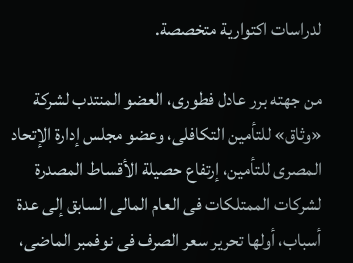لدراسات اكتوارية متخصصة.

من جهته برر عادل فطورى، العضو المنتدب لشركة «وثاق» للتأمين التكافلى، وعضو مجلس إدارة الإتحاد المصرى للتأمين، إرتفاع حصيلة الأقساط المصدرة لشركات الممتلكات فى العام المالى السابق إلى عدة أسباب، أولها تحرير سعر الصرف فى نوفمبر الماضى،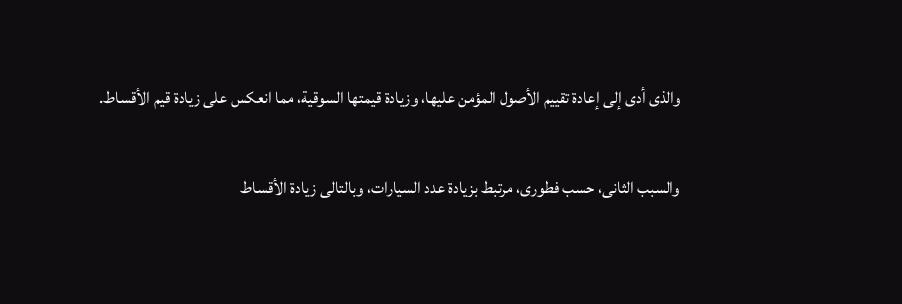والذى أدى إلى إعادة تقييم الأصول المؤمن عليها، وزيادة قيمتها السوقية، مما انعكس على زيادة قيم الأقساط.

والسبب الثانى، حسب فطورى، مرتبط بزيادة عدد السيارات، وبالتالى زيادة الأقساط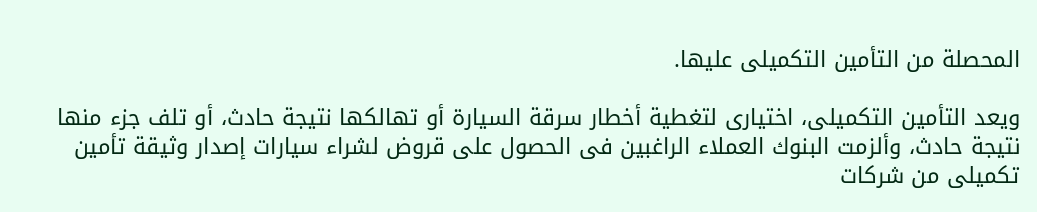المحصلة من التأمين التكميلى عليها.

ويعد التأمين التكميلى، اختيارى لتغطية أخطار سرقة السيارة أو تهالكها نتيجة حادث، أو تلف جزء منها نتيجة حادث، وألزمت البنوك العملاء الراغبين فى الحصول على قروض لشراء سيارات إصدار وثيقة تأمين تكميلى من شركات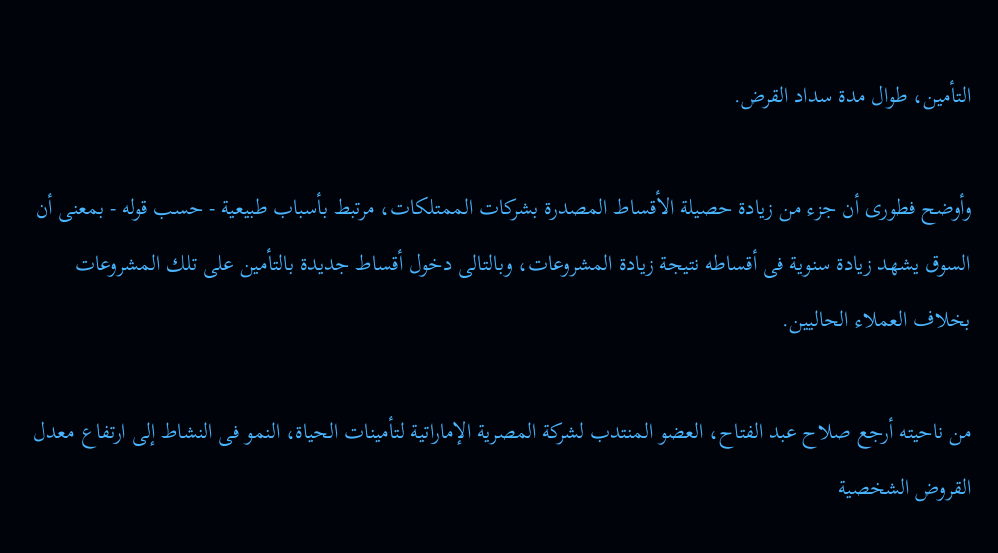التأمين، طوال مدة سداد القرض.

وأوضح فطورى أن جزء من زيادة حصيلة الأقساط المصدرة بشركات الممتلكات، مرتبط بأسباب طبيعية - حسب قوله - بمعنى أن السوق يشهد زيادة سنوية فى أقساطه نتيجة زيادة المشروعات، وبالتالى دخول أقساط جديدة بالتأمين على تلك المشروعات بخلاف العملاء الحاليين.

من ناحيته أرجع صلاح عبد الفتاح، العضو المنتدب لشركة المصرية الإماراتية لتأمينات الحياة، النمو فى النشاط إلى ارتفاع معدل القروض الشخصية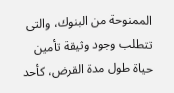الممنوحة من البنوك، والتى تتطلب وجود وثيقة تأمين حياة طول مدة القرض، كأحد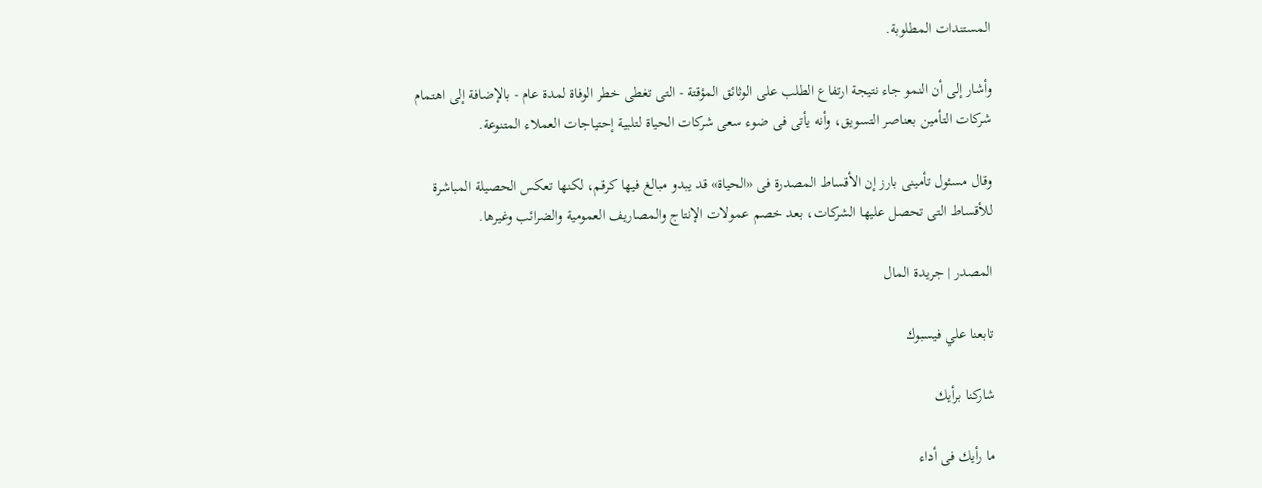المستندات المطلوبة.

وأشار إلى أن النمو جاء نتيجة ارتفاع الطلب على الوثائق المؤقتة - التى تغطى خطر الوفاة لمدة عام - بالإضافة إلى اهتمام شركات التأمين بعناصر التسويق، وأنه يأتى فى ضوء سعى شركات الحياة لتلبية إحتياجات العملاء المتنوعة.

وقال مسئول تأمينى بارز إن الأقساط المصدرة فى «الحياة» قد يبدو مبالغ فيها كرقم، لكنها تعكس الحصيلة المباشرة للأقساط التى تحصل عليها الشركات، بعد خصم عمولات الإنتاج والمصاريف العمومية والضرائب وغيرها.

المصدر | جريدة المال

تابعنا علي فيسبوك

شاركنا برأيك

ما رأيك فى أداء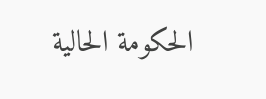الحكومة الحالية